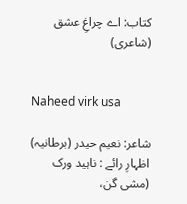کتاب: اے چراغِ عشق (شاعری)


Naheed virk usa

شاعر: نعیم حیدر (برطانیہ)
اظہارِ رائے : ناہید ورک (مشی گن،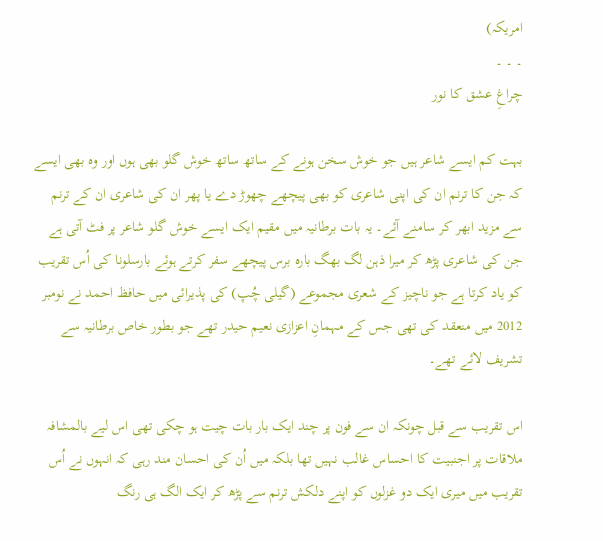امریکہ)
۔ ۔ ۔
چراغِ عشق کا نور

بہت کم ایسے شاعر ہیں جو خوش سخن ہونے کے ساتھ ساتھ خوش گلو بھی ہوں اور وہ بھی ایسے کہ جن کا ترنم ان کی اپنی شاعری کو بھی پیچھے چھوڑ دے یا پھر ان کی شاعری ان کے ترنم سے مزید ابھر کر سامنے آئے۔ یہ بات برطانیہ میں مقیم ایک ایسے خوش گلو شاعر پر فٹ آتی ہے جن کی شاعری پڑھ کر میرا ذہن لگ بھگ بارہ برس پیچھے سفر کرتے ہوئے بارسلونا کی اُس تقریب کو یاد کرتا ہے جو ناچیز کے شعری مجموعے (گیلی چُپ) کی پذیرائی میں حافظ احمد نے نومبر 2012 میں منعقد کی تھی جس کے مہمانِ اعزازی نعیم حیدر تھے جو بطور خاص برطانیہ سے تشریف لائے تھے۔

اس تقریب سے قبل چونکہ ان سے فون پر چند ایک بار بات چیت ہو چکی تھی اس لیے بالمشافہ ملاقات پر اجنبیت کا احساس غالب نہیں تھا بلکہ میں اُن کی احسان مند رہی کہ انہوں نے اُس تقریب میں میری ایک دو غزلوں کو اپنے دلکش ترنم سے پڑھ کر ایک الگ ہی رنگ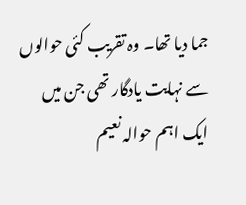جما دیا تھا۔ وہ تقریب کئی حوالوں سے نہایت یادگار تھی جن میں ایک اہم حوالہ نعیم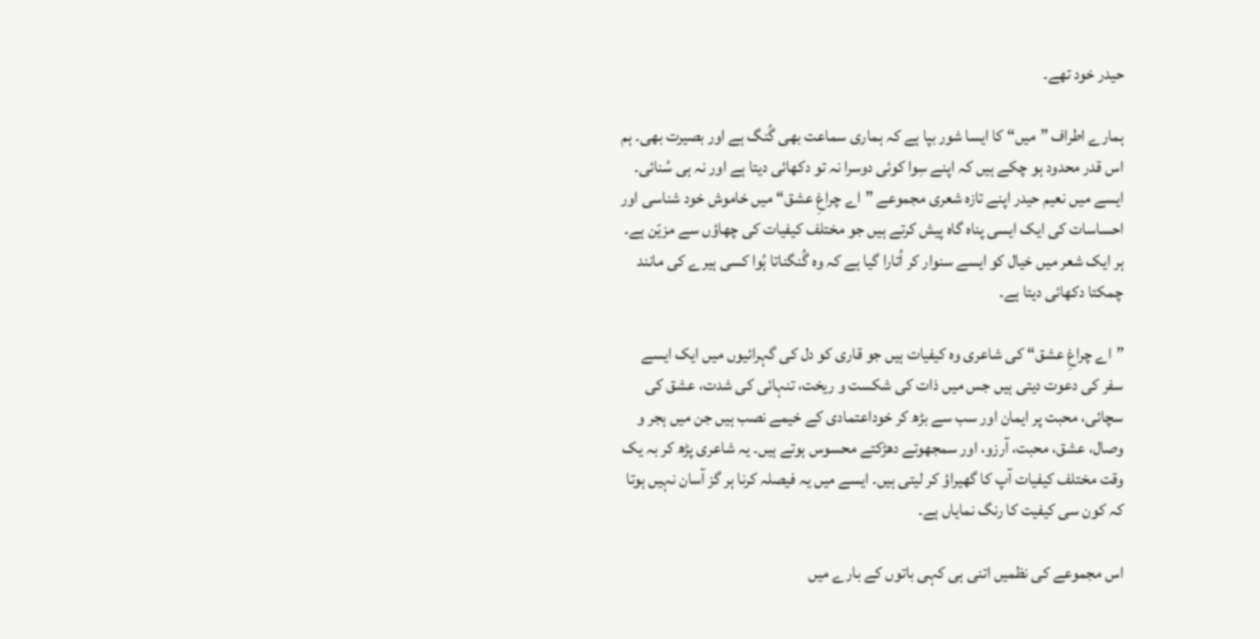حیدر خود تھے۔

ہمارے اطراف ”میں“ کا ایسا شور بپا ہے کہ ہماری سماعت بھی گُنگ ہے اور بصیرت بھی۔ ہم اس قدر محدود ہو چکے ہیں کہ اپنے سِوا کوئی دوسرا نہ تو دکھائی دیتا ہے اور نہ ہی سُنائی۔ ایسے میں نعیم حیدر اپنے تازہ شعری مجموعے ”اے چراغِ عشق“ میں خاموش خود شناسی اور احساسات کی ایک ایسی پناہ گاہ پیش کرتے ہیں جو مختلف کیفیات کی چھاؤں سے مزیّن ہے۔ ہر ایک شعر میں خیال کو ایسے سنوار کر اُتارا گیا ہے کہ وہ گُنگناتا ہُوا کسی ہیرے کی مانند چمکتا دکھائی دیتا ہے۔

”اے چراغِ عشق“ کی شاعری وہ کیفیات ہیں جو قاری کو دل کی گہرائیوں میں ایک ایسے سفر کی دعوت دیتی ہیں جس میں ذات کی شکست و ریخت، تنہائی کی شدت، عشق کی سچائی، محبت پر ایمان اور سب سے بڑھ کر خوداعتمادی کے خیمے نصب ہیں جن میں ہجر و وصال، عشق، محبت، آرزو، اور سمجھوتے دھڑکتے محسوس ہوتے ہیں۔ یہ شاعری پڑھ کر بہ یک وقت مختلف کیفیات آپ کا گھیراؤ کر لیتی ہیں۔ ایسے میں یہ فیصلہ کرنا ہر گز آسان نہیں ہوتا کہ کون سی کیفیت کا رنگ نمایاں ہے۔

اس مجموعے کی نظمیں اتنی ہی کہی باتوں کے بارے میں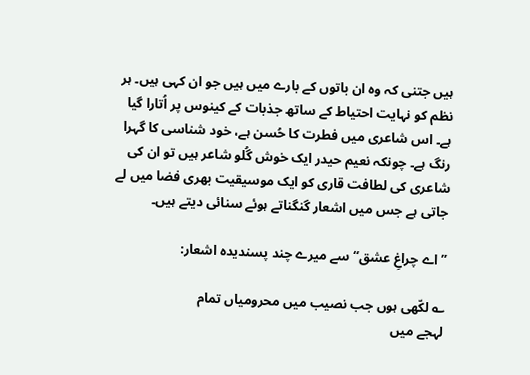ہیں جتنی کہ وہ ان باتوں کے بارے میں ہیں جو ان کہی ہیں۔ ہر نظم کو نہایت احتیاط کے ساتھ جذبات کے کینوس پر اُتارا گیا ہے۔ اس شاعری میں فطرت کا حُسن ہے، خود شناسی کا گہرا رنگ ہے۔ چونکہ نعیم حیدر ایک خوش گُلو شاعر ہیں تو ان کی شاعری کی لطافت قاری کو ایک موسیقیت بھری فضا میں لے جاتی ہے جس میں اشعار گنگناتے ہوئے سنائی دیتے ہیں۔

” اے چراغِ عشق“ سے میرے چند پسندیدہ اشعار:

؎ لکّھی ہوں جب نصیب میں محرومیاں تمام
لہجے میں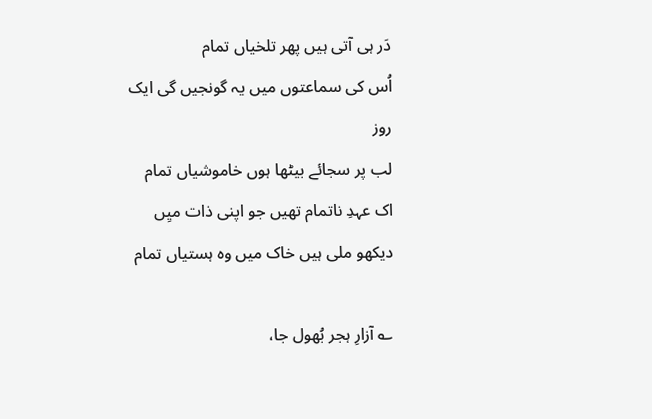دَر ہی آتی ہیں پھر تلخیاں تمام
اُس کی سماعتوں میں یہ گونجیں گی ایک روز
لب پر سجائے بیٹھا ہوں خاموشیاں تمام
اک عہدِ ناتمام تھیں جو اپنی ذات میِں
دیکھو ملی ہیں خاک میں وہ ہستیاں تمام

؎ آزارِ ہجر بُھول جا،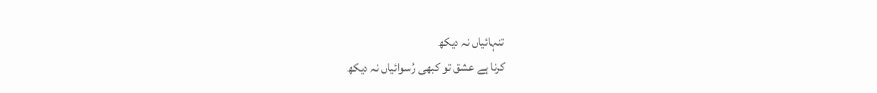تنہائیاں نہ دیکھ
کرنا ہے عشق تو کبھی رُسوائیاں نہ دیکھ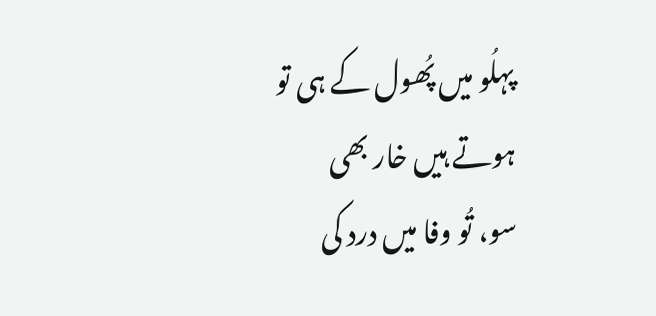پہلُو میں پُھول کے ہی تو ہوتے ہیں خار بھی
سو، تُو وفا میں درد کی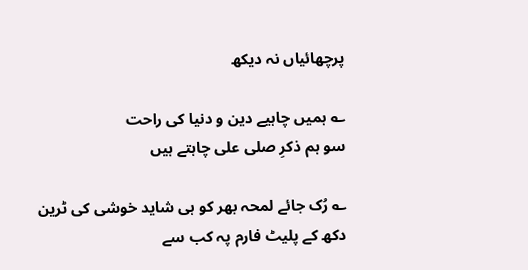پرچھائیاں نہ دیکھ

؎ ہمیں چاہیے دین و دنیا کی راحت
سو ہم ذکرِ صلی علی چاہتے ہیں

؎ رُک جائے لمحہ بھر کو ہی شاید خوشی کی ٹرین
دکھ کے پلیٹ فارم پہ کب سے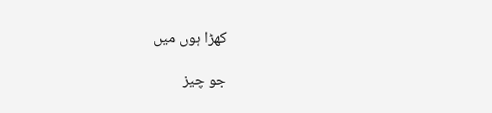کھڑا ہوں میں

جو چیز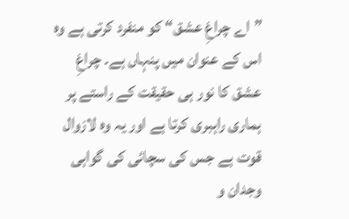”اے چراغِ عشق“ کو منفرد کرتی ہے وہ اس کے عنوان میں پنہاں ہے۔ چراغِ عشق کا نور ہی حقیقت کے راستے پر ہماری راہبری کرتا ہے اور یہ وہ لازوال قوت ہے جس کی سچائی کی گواہی وجدان و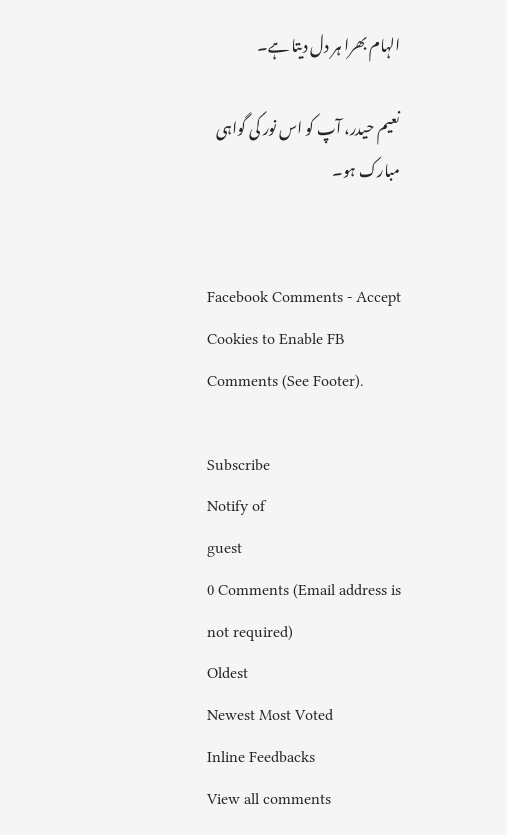الہام بھرا ہر دل دیتا ہے۔

نعیم حیدر، آپ کو اس نور کی گواہی مبارک ہو۔


Facebook Comments - Accept Cookies to Enable FB Comments (See Footer).

Subscribe
Notify of
guest
0 Comments (Email address is not required)
Oldest
Newest Most Voted
Inline Feedbacks
View all comments